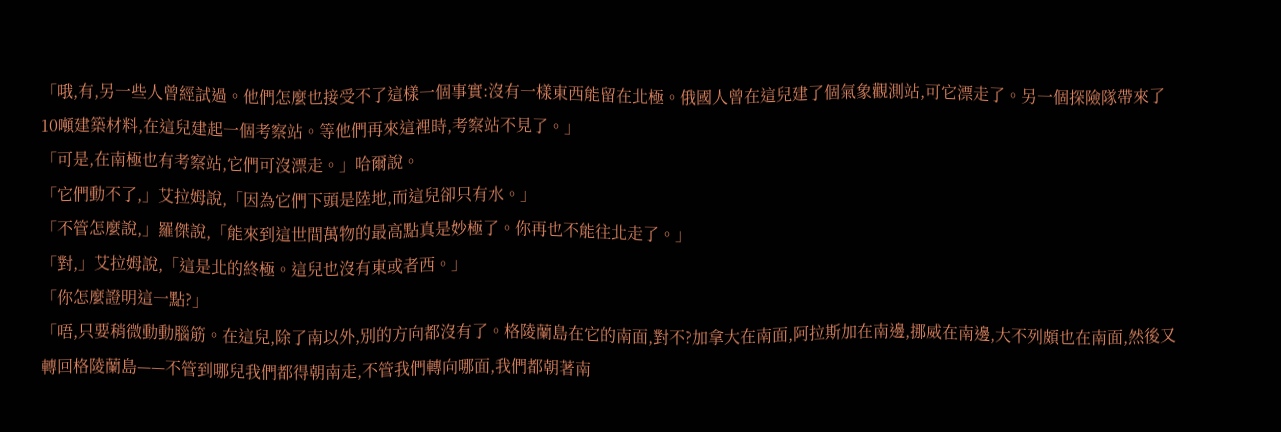「哦,有,另一些人曾經試過。他們怎麼也接受不了這樣一個事實:沒有一樣東西能留在北極。俄國人曾在這兒建了個氣象觀測站,可它漂走了。另一個探險隊帶來了10噸建築材料,在這兒建起一個考察站。等他們再來這裡時,考察站不見了。」
「可是,在南極也有考察站,它們可沒漂走。」哈爾說。
「它們動不了,」艾拉姆說,「因為它們下頭是陸地,而這兒卻只有水。」
「不管怎麼說,」羅傑說,「能來到這世間萬物的最高點真是妙極了。你再也不能往北走了。」
「對,」艾拉姆說,「這是北的終極。這兒也沒有東或者西。」
「你怎麼證明這一點?」
「唔,只要稍微動動腦筋。在這兒,除了南以外,別的方向都沒有了。格陵蘭島在它的南面,對不?加拿大在南面,阿拉斯加在南邊,挪威在南邊,大不列頗也在南面,然後又轉回格陵蘭島——不管到哪兒我們都得朝南走,不管我們轉向哪面,我們都朝著南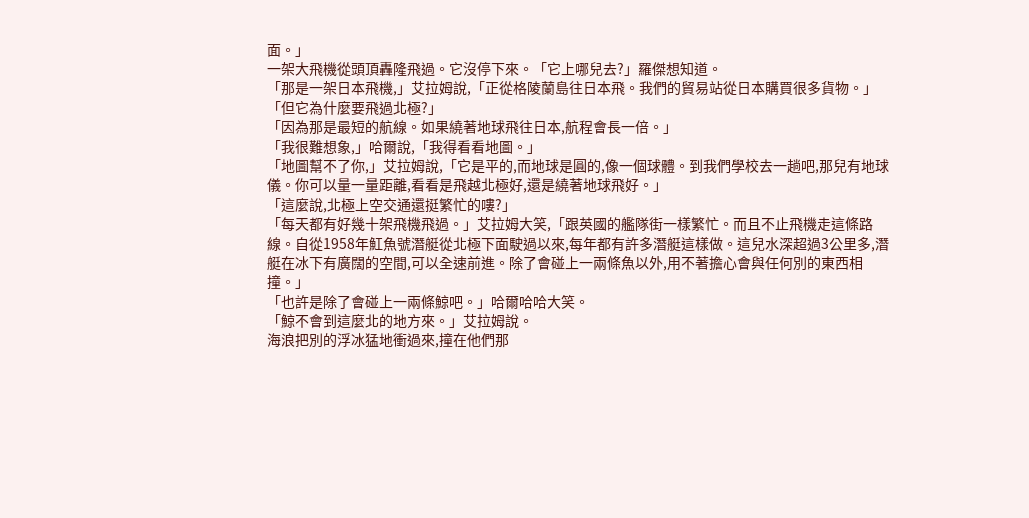面。」
一架大飛機從頭頂轟隆飛過。它沒停下來。「它上哪兒去?」羅傑想知道。
「那是一架日本飛機,」艾拉姆說,「正從格陵蘭島往日本飛。我們的貿易站從日本購買很多貨物。」
「但它為什麼要飛過北極?」
「因為那是最短的航線。如果繞著地球飛往日本,航程會長一倍。」
「我很難想象,」哈爾說,「我得看看地圖。」
「地圖幫不了你,」艾拉姆說,「它是平的,而地球是圓的,像一個球體。到我們學校去一趟吧,那兒有地球儀。你可以量一量距離,看看是飛越北極好,還是繞著地球飛好。」
「這麼說,北極上空交通還挺繁忙的嘍?」
「每天都有好幾十架飛機飛過。」艾拉姆大笑,「跟英國的艦隊街一樣繁忙。而且不止飛機走這條路線。自從1958年魟魚號潛艇從北極下面駛過以來,每年都有許多潛艇這樣做。這兒水深超過3公里多,潛艇在冰下有廣闊的空間,可以全速前進。除了會碰上一兩條魚以外,用不著擔心會與任何別的東西相撞。」
「也許是除了會碰上一兩條鯨吧。」哈爾哈哈大笑。
「鯨不會到這麼北的地方來。」艾拉姆說。
海浪把別的浮冰猛地衝過來,撞在他們那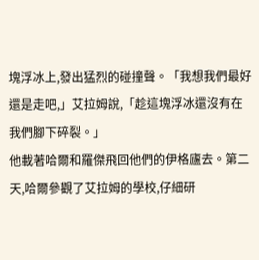塊浮冰上,發出猛烈的碰撞聲。「我想我們最好還是走吧,」艾拉姆說,「趁這塊浮冰還沒有在我們腳下碎裂。」
他載著哈爾和羅傑飛回他們的伊格廬去。第二天,哈爾參觀了艾拉姆的學校,仔細研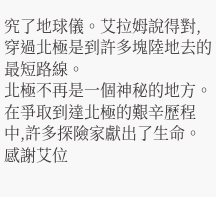究了地球儀。艾拉姆說得對,穿過北極是到許多塊陸地去的最短路線。
北極不再是一個神秘的地方。在爭取到達北極的艱辛歷程中,許多探險家獻出了生命。感謝艾位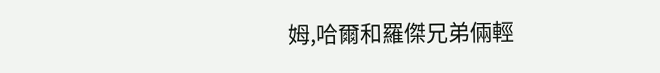姆,哈爾和羅傑兄弟倆輕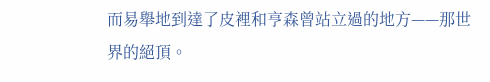而易舉地到達了皮裡和亨森曾站立過的地方——那世界的絕頂。